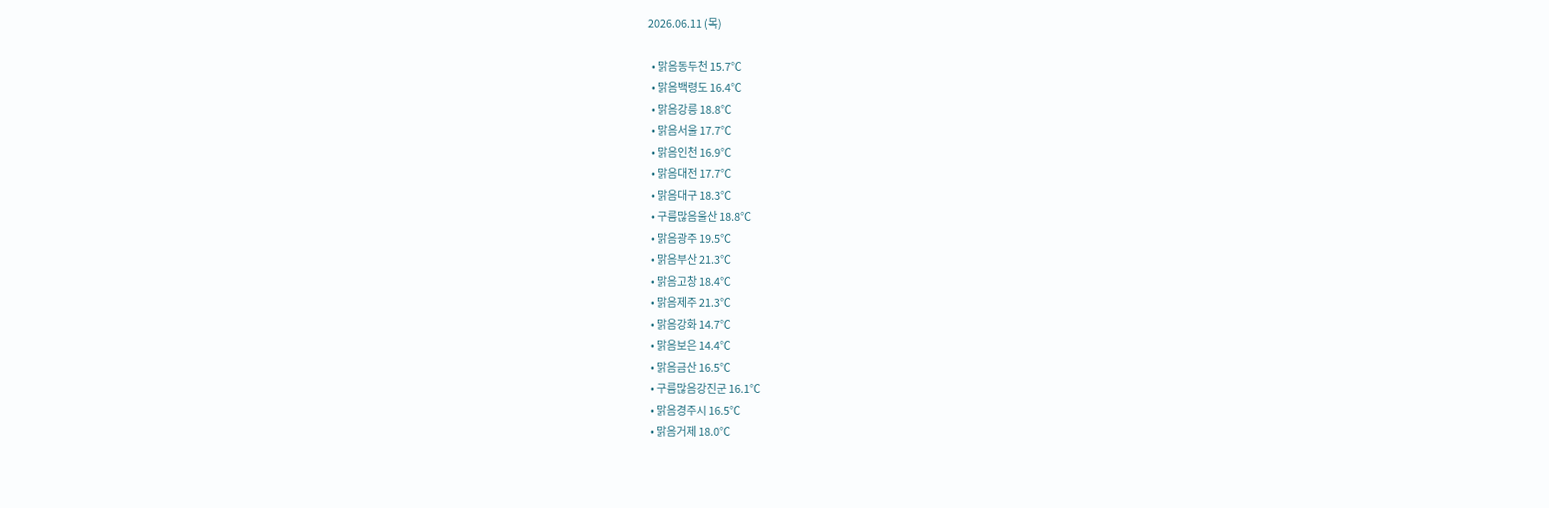2026.06.11 (목)

  • 맑음동두천 15.7℃
  • 맑음백령도 16.4℃
  • 맑음강릉 18.8℃
  • 맑음서울 17.7℃
  • 맑음인천 16.9℃
  • 맑음대전 17.7℃
  • 맑음대구 18.3℃
  • 구름많음울산 18.8℃
  • 맑음광주 19.5℃
  • 맑음부산 21.3℃
  • 맑음고창 18.4℃
  • 맑음제주 21.3℃
  • 맑음강화 14.7℃
  • 맑음보은 14.4℃
  • 맑음금산 16.5℃
  • 구름많음강진군 16.1℃
  • 맑음경주시 16.5℃
  • 맑음거제 18.0℃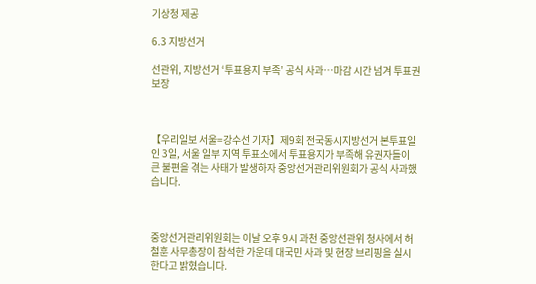기상청 제공

6.3 지방선거

선관위, 지방선거 ‘투표용지 부족’ 공식 사과…마감 시간 넘겨 투표권 보장



【우리일보 서울=강수선 기자】제9회 전국동시지방선거 본투표일인 3일, 서울 일부 지역 투표소에서 투표용지가 부족해 유권자들이 큰 불편을 겪는 사태가 발생하자 중앙선거관리위원회가 공식 사과했습니다.



중앙선거관리위원회는 이날 오후 9시 과천 중앙선관위 청사에서 허철훈 사무총장이 참석한 가운데 대국민 사과 및 현장 브리핑을 실시한다고 밝혔습니다.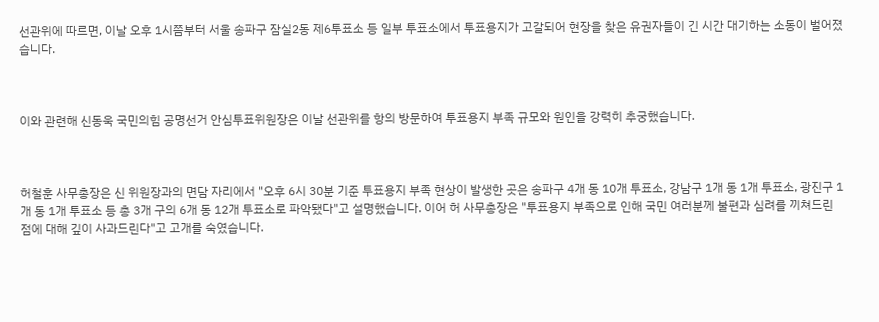선관위에 따르면, 이날 오후 1시쯤부터 서울 송파구 잠실2동 제6투표소 등 일부 투표소에서 투표용지가 고갈되어 현장을 찾은 유권자들이 긴 시간 대기하는 소동이 벌어졌습니다.



이와 관련해 신동욱 국민의힘 공명선거 안심투표위원장은 이날 선관위를 항의 방문하여 투표용지 부족 규모와 원인을 강력히 추궁했습니다.



허철훈 사무총장은 신 위원장과의 면담 자리에서 "오후 6시 30분 기준 투표용지 부족 현상이 발생한 곳은 송파구 4개 동 10개 투표소, 강남구 1개 동 1개 투표소, 광진구 1개 동 1개 투표소 등 총 3개 구의 6개 동 12개 투표소로 파악됐다"고 설명했습니다. 이어 허 사무총장은 "투표용지 부족으로 인해 국민 여러분께 불편과 심려를 끼쳐드린 점에 대해 깊이 사과드린다"고 고개를 숙였습니다.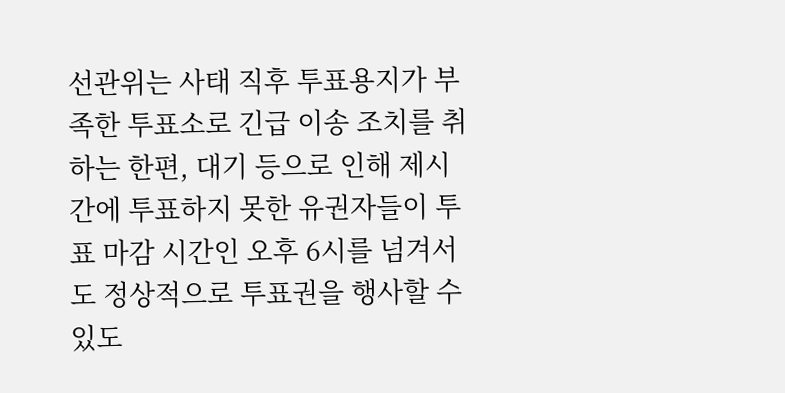선관위는 사태 직후 투표용지가 부족한 투표소로 긴급 이송 조치를 취하는 한편, 대기 등으로 인해 제시간에 투표하지 못한 유권자들이 투표 마감 시간인 오후 6시를 넘겨서도 정상적으로 투표권을 행사할 수 있도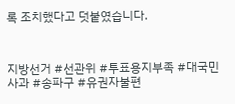록 조치했다고 덧붙였습니다.



지방선거 #선관위 #투표용지부족 #대국민사과 #송파구 #유권자불편